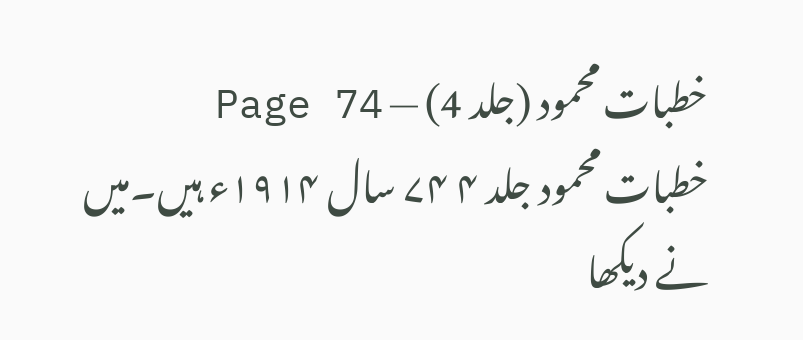خطبات محمود (جلد 4) — Page 74
خطبات محمود جلد ۴ ۷۴ سال ۱۹۱۴ء ہیں۔میں نے دیکھا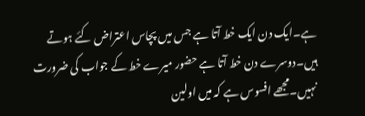ہے۔ایک دن ایک خط آتا ہے جس میں پچاس اعتراض کئے ہوتے ہیں۔دوسرے دن خط آتا ہے حضور میرے خط کے جواب کی ضرورت نہیں۔مجھے افسوس ہے کہ میں اولین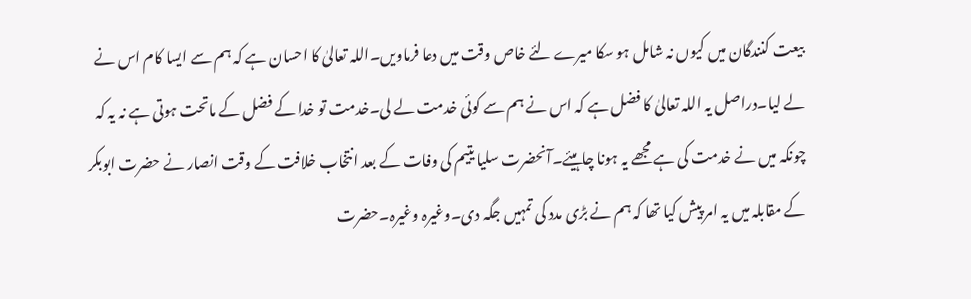بیعت کنندگان میں کیوں نہ شامل ہو سکا میرے لئے خاص وقت میں دعا فرماویں۔اللہ تعالیٰ کا احسان ہے کہ ہم سے ایسا کام اس نے لے لیا۔دراصل یہ اللہ تعالیٰ کا فضل ہے کہ اس نے ہم سے کوئی خدمت لے لی۔خدمت تو خدا کے فضل کے ماتحت ہوتی ہے نہ یہ کہ چونکہ میں نے خدمت کی ہے مجھے یہ ہونا چاہیئے۔آنحضرت سلیا یتیم کی وفات کے بعد انتخاب خلافت کے وقت انصار نے حضرت ابوبکر کے مقابلہ میں یہ امر پیش کیا تھا کہ ہم نے بڑی مدد کی تمہیں جگہ دی۔وغیرہ وغیرہ۔حضرت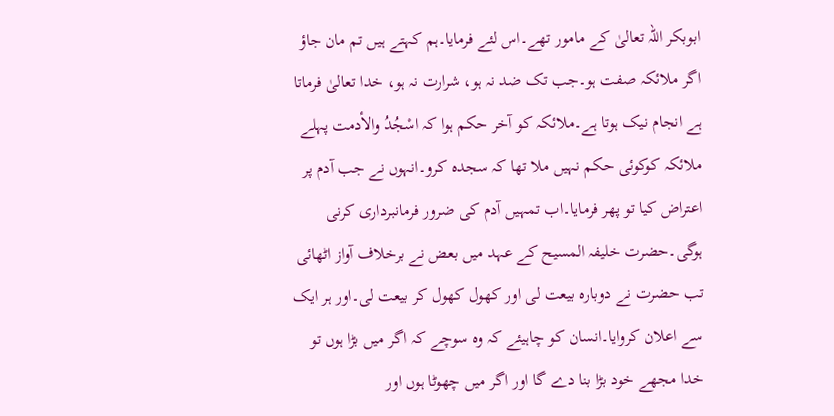ابوبکر اللہ تعالیٰ کے مامور تھے۔اس لئے فرمایا۔ہم کہتے ہیں تم مان جاؤ اگر ملائکہ صفت ہو۔جب تک ضد نہ ہو، شرارت نہ ہو، خدا تعالیٰ فرماتا ہے انجام نیک ہوتا ہے۔ملائکہ کو آخر حکم ہوا کہ اسْجُدُ والأدمت پہلے ملائکہ کوکوئی حکم نہیں ملا تھا کہ سجدہ کرو۔انہوں نے جب آدم پر اعتراض کیا تو پھر فرمایا۔اب تمہیں آدم کی ضرور فرمانبرداری کرنی ہوگی۔حضرت خلیفہ المسیح کے عہد میں بعض نے برخلاف آواز اٹھائی تب حضرت نے دوبارہ بیعت لی اور کھول کھول کر بیعت لی۔اور ہر ایک سے اعلان کروایا۔انسان کو چاہیئے کہ وہ سوچے کہ اگر میں بڑا ہوں تو خدا مجھے خود بڑا بنا دے گا اور اگر میں چھوٹا ہوں اور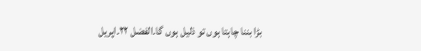بڑا بننا چاہتا ہوں تو ذلیل ہوں گا۔الفضل ۲۲۔اپریل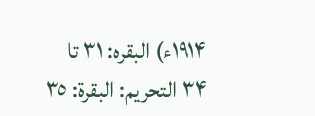۱۹۱۴ء) البقره: ۳۱ تا ۳۴ التحريم: البقرة: ٣٥